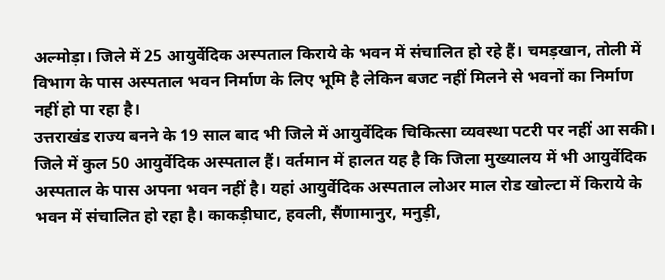अल्मोड़ा। जिले में 25 आयुर्वेदिक अस्पताल किराये के भवन में संचालित हो रहे हैं। चमड़खान, तोली में विभाग के पास अस्पताल भवन निर्माण के लिए भूमि है लेकिन बजट नहीं मिलने से भवनों का निर्माण नहीं हो पा रहा है।
उत्तराखंड राज्य बनने के 19 साल बाद भी जिले में आयुर्वेदिक चिकित्सा व्यवस्था पटरी पर नहीं आ सकी। जिले में कुल 50 आयुर्वेदिक अस्पताल हैं। वर्तमान में हालत यह है कि जिला मुख्यालय में भी आयुर्वेदिक अस्पताल के पास अपना भवन नहीं है। यहां आयुर्वेदिक अस्पताल लोअर माल रोड खोल्टा में किराये के भवन में संचालित हो रहा है। काकड़ीघाट, हवली, सैंणामानुर, मनुड़ी,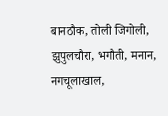बानठौक, तोली जिगोली, झुपुलचौरा, भगौती, मनान, नगचूलाखाल,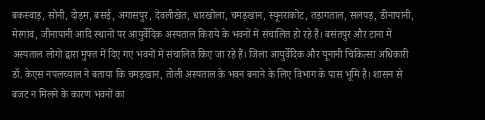बकस्वाड़, सोनी, दोड़म, बसई, अगासपुर, देवलीखेत, धारखोला, चमड़खान, स्यूनराकोट, तड़ागताल, सलपड़, डीनापानी, मेरगांव, जीनापानी आदि स्थानों पर आयुर्वेदिक अस्पताल किराये के भवनों में संचालित हो रहे हैं। बसंतपुर और टाना में अस्पताल लोगों द्वारा मुफ्त में दिए गए भवनों में संचालित किए जा रहे हैं। जिला आयुर्वेदिक और यूनानी चिकित्सा अधिकारी डॉ. केएस नपलच्याल ने बताया कि चमड़खान, तोली अस्पताल के भवन बनाने के लिए विभाग के पास भूमि है। शासन से बजट न मिलने के कारण भवनों का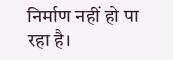निर्माण नहीं हो पा रहा है।